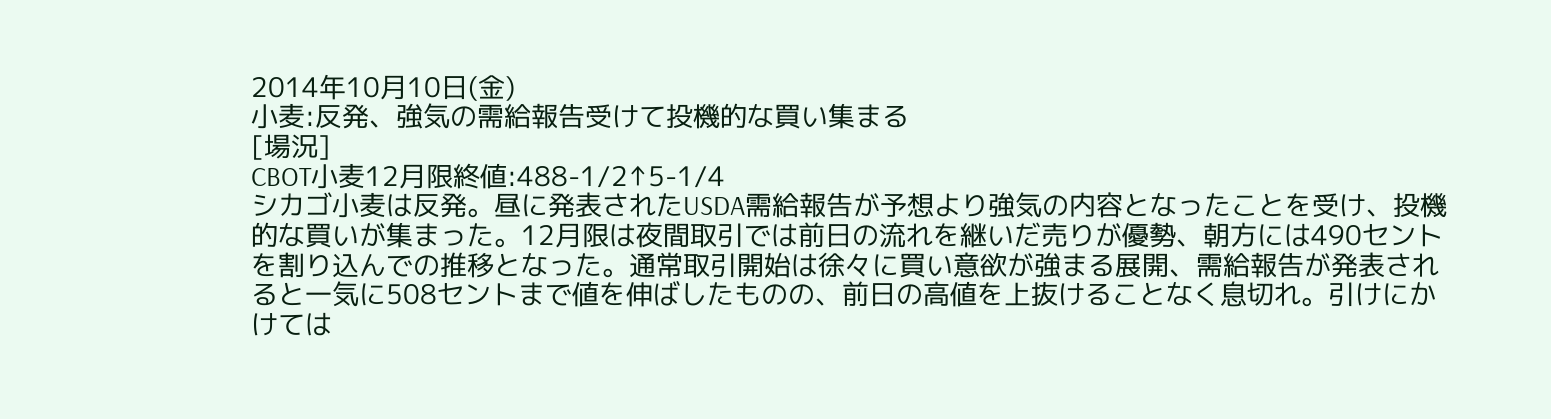2014年10月10日(金)
小麦:反発、強気の需給報告受けて投機的な買い集まる
[場況]
CBOT小麦12月限終値:488-1/2↑5-1/4
シカゴ小麦は反発。昼に発表されたUSDA需給報告が予想より強気の内容となったことを受け、投機的な買いが集まった。12月限は夜間取引では前日の流れを継いだ売りが優勢、朝方には490セントを割り込んでの推移となった。通常取引開始は徐々に買い意欲が強まる展開、需給報告が発表されると一気に508セントまで値を伸ばしたものの、前日の高値を上抜けることなく息切れ。引けにかけては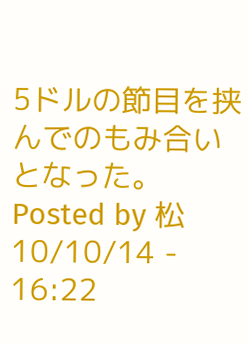5ドルの節目を挟んでのもみ合いとなった。
Posted by 松 10/10/14 - 16:22